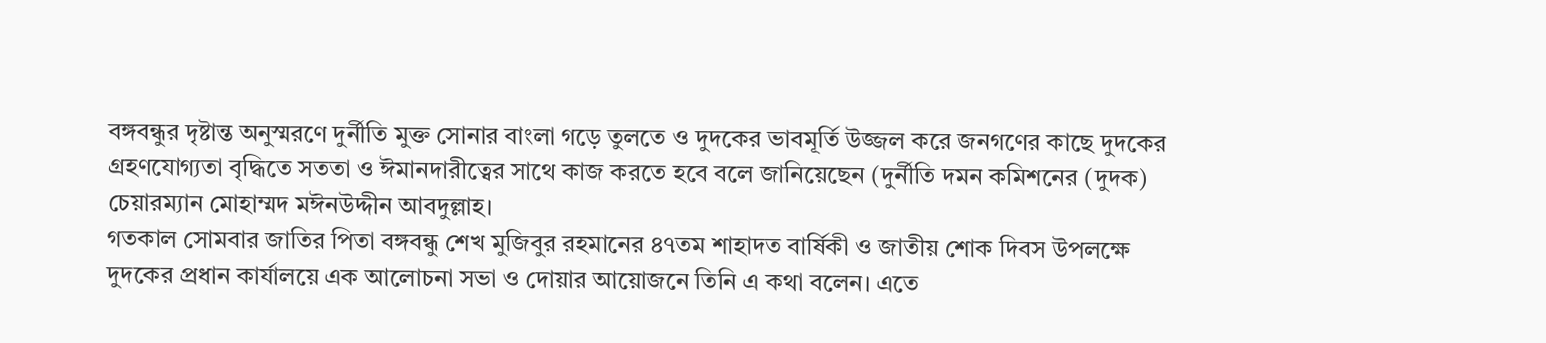বঙ্গবন্ধুর দৃষ্টান্ত অনুস্মরণে দুর্নীতি মুক্ত সোনার বাংলা গড়ে তুলতে ও দুদকের ভাবমূর্তি উজ্জল করে জনগণের কাছে দুদকের গ্রহণযোগ্যতা বৃদ্ধিতে সততা ও ঈমানদারীত্বের সাথে কাজ করতে হবে বলে জানিয়েছেন (দুর্নীতি দমন কমিশনের (দুদক) চেয়ারম্যান মোহাম্মদ মঈনউদ্দীন আবদুল্লাহ।
গতকাল সোমবার জাতির পিতা বঙ্গবন্ধু শেখ মুজিবুর রহমানের ৪৭তম শাহাদত বার্ষিকী ও জাতীয় শোক দিবস উপলক্ষে দুদকের প্রধান কার্যালয়ে এক আলোচনা সভা ও দোয়ার আয়োজনে তিনি এ কথা বলেন। এতে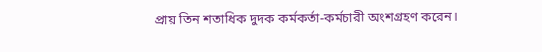প্রায় তিন শতাধিক দুদক কর্মকর্তা-কর্মচারী অংশগ্রহণ করেন।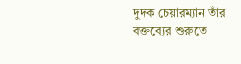দুদক চেয়ারম্যান তাঁর বক্তব্যের শুরুতে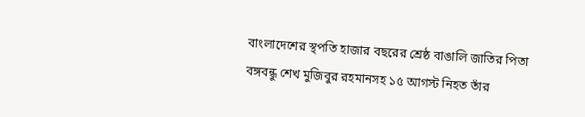বাংলাদেশের স্থপতি হাজার বছরের শ্রেষ্ঠ বাঙালি জাতির পিতা বঙ্গবন্ধু শেখ মুজিবুর রহমানসহ ১৫ আগস্ট নিহত তাঁর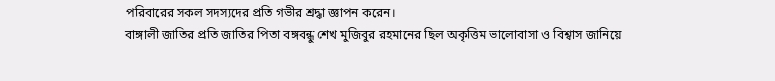পরিবারের সকল সদস্যদের প্রতি গভীর শ্রদ্ধা জ্ঞাপন করেন।
বাঙ্গালী জাতির প্রতি জাতির পিতা বঙ্গবন্ধু শেখ মুজিবুর রহমানের ছিল অকৃত্তিম ভালোবাসা ও বিশ্বাস জানিয়ে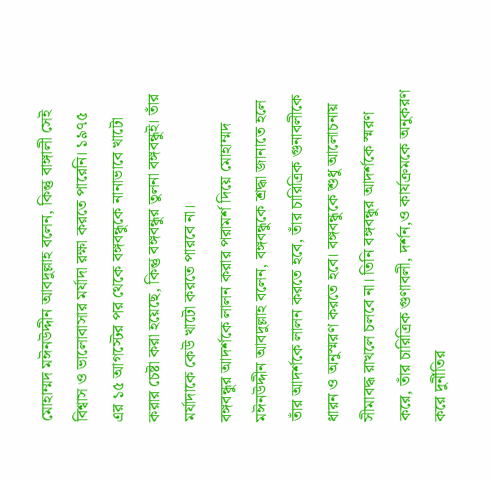মোহাম্মদ মঈনউদ্দীন আবদুল্লাহ বলেন, কিন্তু বাঙ্গালী সেই বিশ্বাস ও ভালোবাসার মর্যাদা রক্ষা করতে পারেনি। ১৯৭৫ এর ১৫ আগস্টের পর থেকে বঙ্গবন্ধুকে নানাভাবে খাটো করার চেষ্টা করা হয়েছে, কিন্তু বঙ্গবন্ধুর তুলনা বঙ্গবন্ধুই। তাঁর মর্যাদাকে কেউ খাটো করতে পারবে না।
বঙ্গবন্ধুর আদর্শকে লালন করার পরামর্শ দিয়ে মোহাম্মদ মঈনউদ্দীন আবদুল্লাহ বলেন, বঙ্গবন্ধুকে শ্রদ্ধা জানাতে হলে তাঁর আদর্শকে লালন করতে হবে, তাঁর চারিত্রিক গুনাবলীকে ধারন ও অনুস্মরণ করতে হবে। বঙ্গবন্ধুকে শুধু আলোচনায় সীমাবদ্ধ রাখলে চলবে না। তিনি বঙ্গবন্ধুর আদর্শকে স্মরণ করে, তাঁর চারিত্রিক গুণাবলী, দর্শন,ও কার্যক্রমকে অনুকরণ করে দুর্নীতির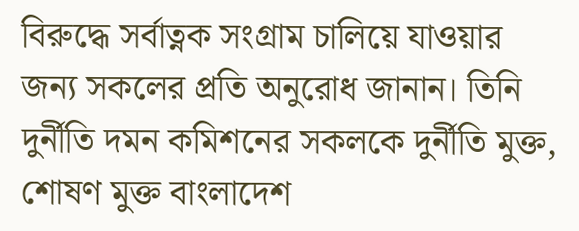বিরুদ্ধে সর্বাত্নক সংগ্রাম চালিয়ে যাওয়ার জন্য সকলের প্রতি অনুরোধ জানান। তিনি দুর্নীতি দমন কমিশনের সকলকে দুর্নীতি মুক্ত, শোষণ মুক্ত বাংলাদেশ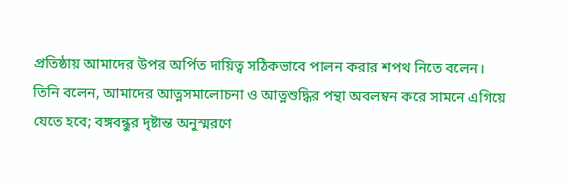প্রতিষ্ঠায় আমাদের উপর অর্পিত দায়িত্ব সঠিকভাবে পালন করার শপথ নিতে বলেন।
তিনি বলেন, আমাদের আত্নসমালোচনা ও আত্নশুদ্ধির পন্থা অবলম্বন করে সামনে এগিয়ে যেতে হবে; বঙ্গবন্ধুর দৃষ্টান্ত অনুস্মরণে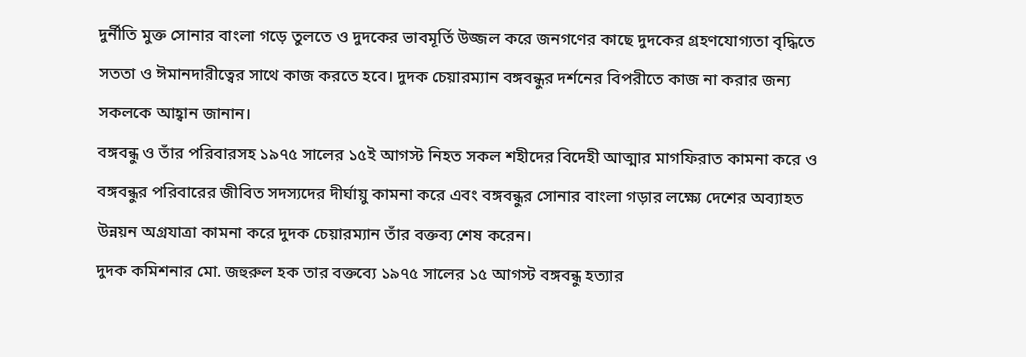দুর্নীতি মুক্ত সোনার বাংলা গড়ে তুলতে ও দুদকের ভাবমূর্তি উজ্জল করে জনগণের কাছে দুদকের গ্রহণযোগ্যতা বৃদ্ধিতে সততা ও ঈমানদারীত্বের সাথে কাজ করতে হবে। দুদক চেয়ারম্যান বঙ্গবন্ধুর দর্শনের বিপরীতে কাজ না করার জন্য সকলকে আহ্বান জানান।
বঙ্গবন্ধু ও তাঁর পরিবারসহ ১৯৭৫ সালের ১৫ই আগস্ট নিহত সকল শহীদের বিদেহী আত্মার মাগফিরাত কামনা করে ও বঙ্গবন্ধুর পরিবারের জীবিত সদস্যদের দীর্ঘায়ু কামনা করে এবং বঙ্গবন্ধুর সোনার বাংলা গড়ার লক্ষ্যে দেশের অব্যাহত উন্নয়ন অগ্রযাত্রা কামনা করে দুদক চেয়ারম্যান তাঁর বক্তব্য শেষ করেন।
দুদক কমিশনার মো. জহুরুল হক তার বক্তব্যে ১৯৭৫ সালের ১৫ আগস্ট বঙ্গবন্ধু হত্যার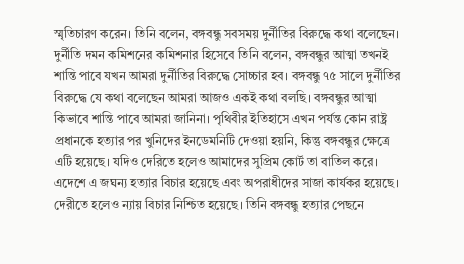স্মৃতিচারণ করেন। তিনি বলেন, বঙ্গবন্ধু সবসময় দুর্নীতির বিরুদ্ধে কথা বলেছেন। দুর্নীতি দমন কমিশনের কমিশনার হিসেবে তিনি বলেন, বঙ্গবন্ধুর আত্মা তখনই শান্তি পাবে যখন আমরা দুর্নীতির বিরুদ্ধে সোচ্চার হব। বঙ্গবন্ধু ৭৫ সালে দুর্নীতির বিরুদ্ধে যে কথা বলেছেন আমরা আজও একই কথা বলছি। বঙ্গবন্ধুর আত্মা কিভাবে শান্তি পাবে আমরা জানিনা। পৃথিবীর ইতিহাসে এখন পর্যন্ত কোন রাষ্ট্র প্রধানকে হত্যার পর খুনিদের ইনডেমনিটি দেওয়া হয়নি, কিন্তু বঙ্গবন্ধুর ক্ষেত্রে এটি হয়েছে। যদিও দেরিতে হলেও আমাদের সুপ্রিম কোর্ট তা বাতিল করে। এদেশে এ জঘন্য হত্যার বিচার হয়েছে এবং অপরাধীদের সাজা কার্যকর হয়েছে। দেরীতে হলেও ন্যায় বিচার নিশ্চিত হয়েছে। তিনি বঙ্গবন্ধু হত্যার পেছনে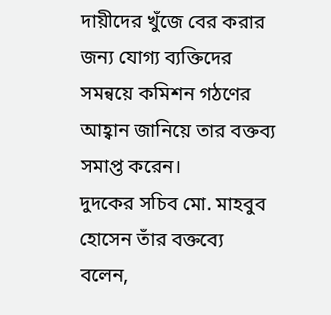দায়ীদের খুঁজে বের করার জন্য যোগ্য ব্যক্তিদের সমন্বয়ে কমিশন গঠণের আহ্বান জানিয়ে তার বক্তব্য সমাপ্ত করেন।
দুদকের সচিব মো. মাহবুব হোসেন তাঁর বক্তব্যে বলেন,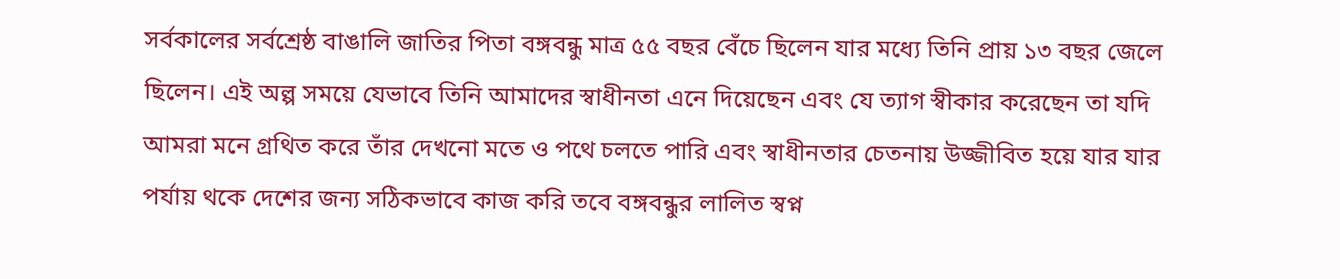সর্বকালের সর্বশ্রেষ্ঠ বাঙালি জাতির পিতা বঙ্গবন্ধু মাত্র ৫৫ বছর বেঁচে ছিলেন যার মধ্যে তিনি প্রায় ১৩ বছর জেলে ছিলেন। এই অল্প সময়ে যেভাবে তিনি আমাদের স্বাধীনতা এনে দিয়েছেন এবং যে ত্যাগ স্বীকার করেছেন তা যদি আমরা মনে গ্রথিত করে তাঁর দেখনো মতে ও পথে চলতে পারি এবং স্বাধীনতার চেতনায় উজ্জীবিত হয়ে যার যার পর্যায় থকে দেশের জন্য সঠিকভাবে কাজ করি তবে বঙ্গবন্ধুর লালিত স্বপ্ন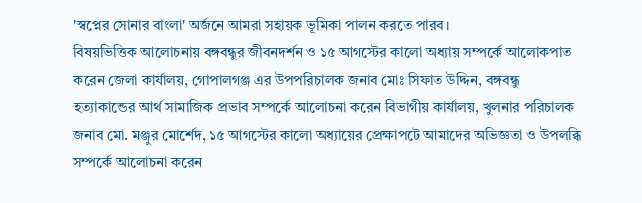'স্বপ্নের সোনার বাংলা' অর্জনে আমরা সহায়ক ভূমিকা পালন করতে পারব।
বিষয়ভিত্তিক আলোচনায় বঙ্গবন্ধুর জীবনদর্শন ও ১৫ আগস্টের কালো অধ্যায় সম্পর্কে আলোকপাত করেন জেলা কার্যালয়, গোপালগঞ্জ এর উপপরিচালক জনাব মোঃ সিফাত উদ্দিন, বঙ্গবন্ধু হত্যাকান্ডের আর্থ সামাজিক প্রভাব সম্পর্কে আলোচনা করেন বিভাগীয় কার্যালয়, খুলনার পরিচালক জনাব মো. মঞ্জুর মোর্শেদ, ১৫ আগস্টের কালো অধ্যায়ের প্রেক্ষাপটে আমাদের অভিজ্ঞতা ও উপলব্ধি সম্পর্কে আলোচনা করেন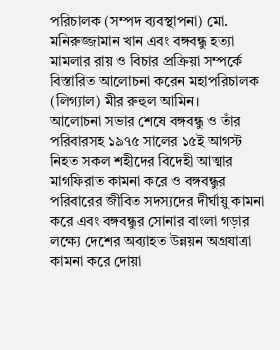পরিচালক (সম্পদ ব্যবস্থাপনা) মো. মনিরুজ্জামান খান এবং বঙ্গবন্ধু হত্যা মামলার রায় ও বিচার প্রক্রিয়া সম্পর্কে বিস্তারিত আলোচনা করেন মহাপরিচালক (লিগ্যাল) মীর রুহুল আমিন।
আলোচনা সভার শেষে বঙ্গবন্ধু ও তাঁর পরিবারসহ ১৯৭৫ সালের ১৫ই আগস্ট নিহত সকল শহীদের বিদেহী আত্মার মাগফিরাত কামনা করে ও বঙ্গবন্ধুর পরিবারের জীবিত সদস্যদের দীর্ঘায়ু কামনা করে এবং বঙ্গবন্ধুর সোনার বাংলা গড়ার লক্ষ্যে দেশের অব্যাহত উন্নয়ন অগ্রযাত্রা কামনা করে দোয়া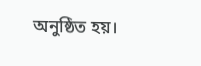অনুষ্ঠিত হয়।